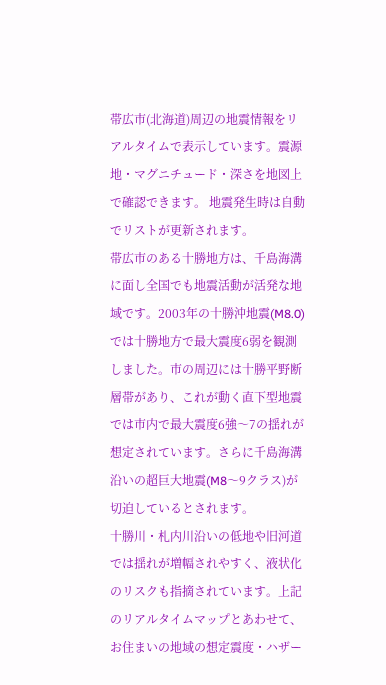帯広市(北海道)周辺の地震情報をリアルタイムで表示しています。震源地・マグニチュード・深さを地図上で確認できます。 地震発生時は自動でリストが更新されます。
帯広市のある十勝地方は、千島海溝に面し全国でも地震活動が活発な地域です。2003年の十勝沖地震(M8.0)では十勝地方で最大震度6弱を観測しました。市の周辺には十勝平野断層帯があり、これが動く直下型地震では市内で最大震度6強〜7の揺れが想定されています。さらに千島海溝沿いの超巨大地震(M8〜9クラス)が切迫しているとされます。
十勝川・札内川沿いの低地や旧河道では揺れが増幅されやすく、液状化のリスクも指摘されています。上記のリアルタイムマップとあわせて、お住まいの地域の想定震度・ハザー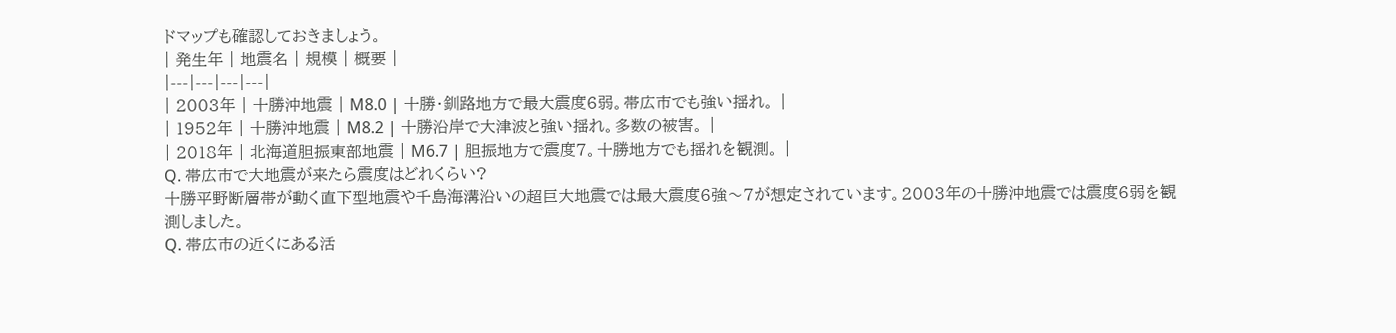ドマップも確認しておきましょう。
| 発生年 | 地震名 | 規模 | 概要 |
|---|---|---|---|
| 2003年 | 十勝沖地震 | M8.0 | 十勝・釧路地方で最大震度6弱。帯広市でも強い揺れ。 |
| 1952年 | 十勝沖地震 | M8.2 | 十勝沿岸で大津波と強い揺れ。多数の被害。 |
| 2018年 | 北海道胆振東部地震 | M6.7 | 胆振地方で震度7。十勝地方でも揺れを観測。 |
Q. 帯広市で大地震が来たら震度はどれくらい?
十勝平野断層帯が動く直下型地震や千島海溝沿いの超巨大地震では最大震度6強〜7が想定されています。2003年の十勝沖地震では震度6弱を観測しました。
Q. 帯広市の近くにある活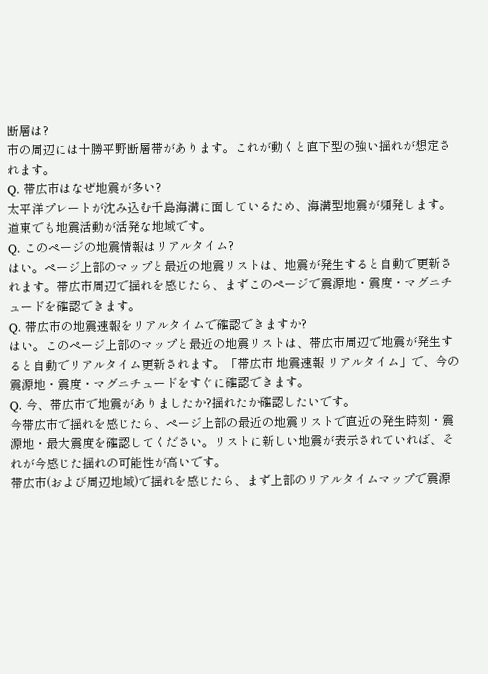断層は?
市の周辺には十勝平野断層帯があります。これが動くと直下型の強い揺れが想定されます。
Q. 帯広市はなぜ地震が多い?
太平洋プレートが沈み込む千島海溝に面しているため、海溝型地震が頻発します。道東でも地震活動が活発な地域です。
Q. このページの地震情報はリアルタイム?
はい。ページ上部のマップと最近の地震リストは、地震が発生すると自動で更新されます。帯広市周辺で揺れを感じたら、まずこのページで震源地・震度・マグニチュードを確認できます。
Q. 帯広市の地震速報をリアルタイムで確認できますか?
はい。このページ上部のマップと最近の地震リストは、帯広市周辺で地震が発生すると自動でリアルタイム更新されます。「帯広市 地震速報 リアルタイム」で、今の震源地・震度・マグニチュードをすぐに確認できます。
Q. 今、帯広市で地震がありましたか?揺れたか確認したいです。
今帯広市で揺れを感じたら、ページ上部の最近の地震リストで直近の発生時刻・震源地・最大震度を確認してください。リストに新しい地震が表示されていれば、それが今感じた揺れの可能性が高いです。
帯広市(および周辺地域)で揺れを感じたら、まず上部のリアルタイムマップで震源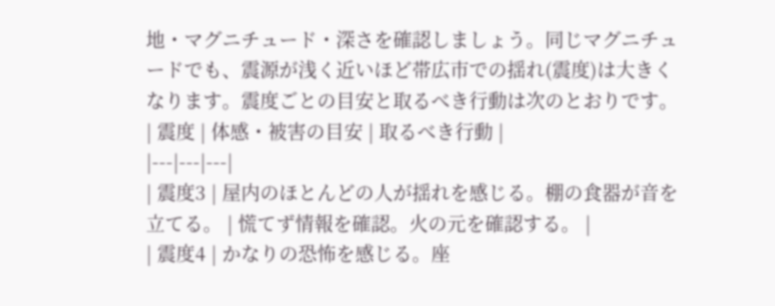地・マグニチュード・深さを確認しましょう。同じマグニチュードでも、震源が浅く近いほど帯広市での揺れ(震度)は大きくなります。震度ごとの目安と取るべき行動は次のとおりです。
| 震度 | 体感・被害の目安 | 取るべき行動 |
|---|---|---|
| 震度3 | 屋内のほとんどの人が揺れを感じる。棚の食器が音を立てる。 | 慌てず情報を確認。火の元を確認する。 |
| 震度4 | かなりの恐怖を感じる。座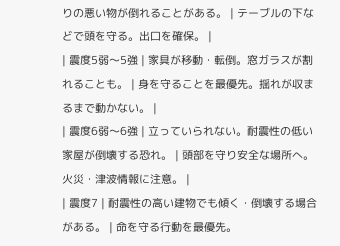りの悪い物が倒れることがある。 | テーブルの下などで頭を守る。出口を確保。 |
| 震度5弱〜5強 | 家具が移動・転倒。窓ガラスが割れることも。 | 身を守ることを最優先。揺れが収まるまで動かない。 |
| 震度6弱〜6強 | 立っていられない。耐震性の低い家屋が倒壊する恐れ。 | 頭部を守り安全な場所へ。火災・津波情報に注意。 |
| 震度7 | 耐震性の高い建物でも傾く・倒壊する場合がある。 | 命を守る行動を最優先。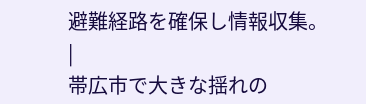避難経路を確保し情報収集。 |
帯広市で大きな揺れの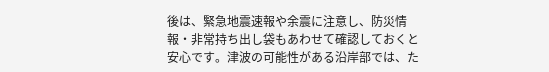後は、緊急地震速報や余震に注意し、防災情報・非常持ち出し袋もあわせて確認しておくと安心です。津波の可能性がある沿岸部では、た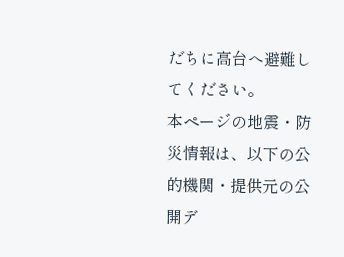だちに高台へ避難してください。
本ページの地震・防災情報は、以下の公的機関・提供元の公開デ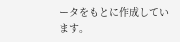ータをもとに作成しています。